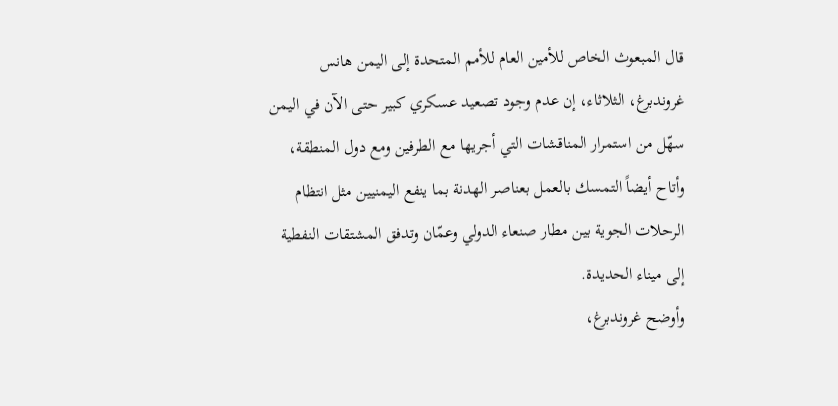قال المبعوث الخاص للأمين العام للأمم المتحدة إلى اليمن هانس غروندبرغ، الثلاثاء، إن عدم وجود تصعيد عسكري كبير حتى الآن في اليمن سهّل من استمرار المناقشات التي أجريها مع الطرفين ومع دول المنطقة، وأتاح أيضاً التمسك بالعمل بعناصر الهدنة بما ينفع اليمنيين مثل انتظام الرحلات الجوية بين مطار صنعاء الدولي وعمّان وتدفق المشتقات النفطية إلى ميناء الحديدة.
وأوضح غروندبرغ،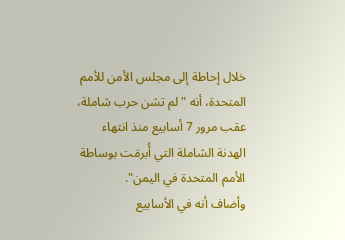خلال إحاطة إلى مجلس الأمن للأمم المتحدة، أنه "لم تشن حرب شاملة، عقب مرور 7 أسابيع منذ انتهاء الهدنة الشاملة التي أُبرمَت بوساطة الأمم المتحدة في اليمن".
وأضاف أنه في الأسابيع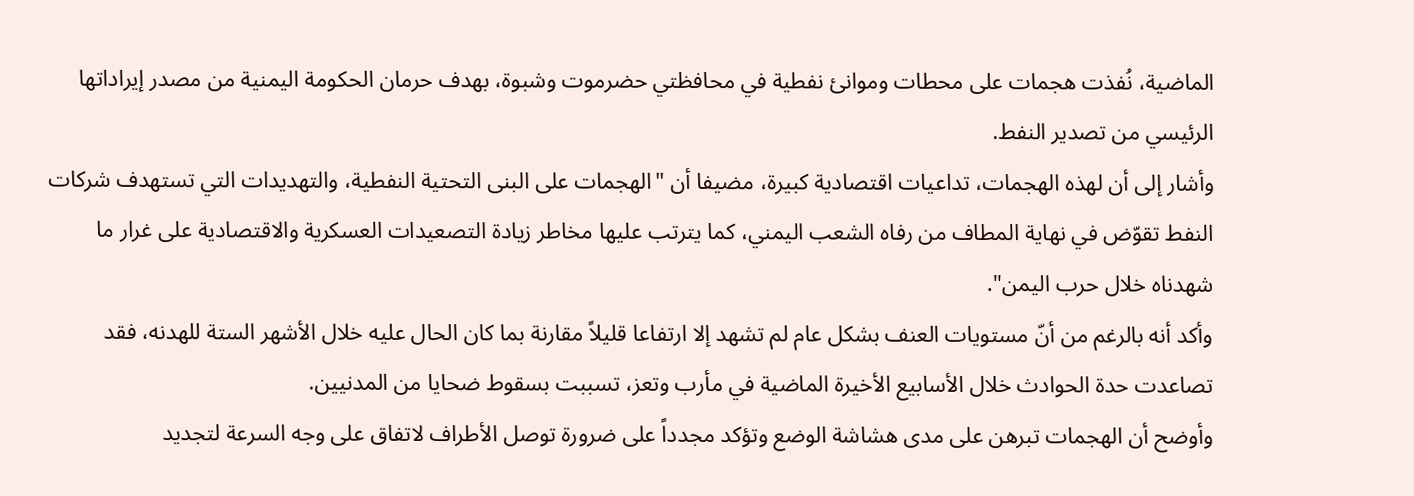الماضية، نُفذت هجمات على محطات وموانئ نفطية في محافظتي حضرموت وشبوة، بهدف حرمان الحكومة اليمنية من مصدر إيراداتها الرئيسي من تصدير النفط.
وأشار إلى أن لهذه الهجمات، تداعيات اقتصادية كبيرة، مضيفا أن "الهجمات على البنى التحتية النفطية، والتهديدات التي تستهدف شركات النفط تقوّض في نهاية المطاف من رفاه الشعب اليمني، كما يترتب عليها مخاطر زيادة التصعيدات العسكرية والاقتصادية على غرار ما شهدناه خلال حرب اليمن".
وأكد أنه بالرغم من أنّ مستويات العنف بشكل عام لم تشهد إلا ارتفاعا قليلاً مقارنة بما كان الحال عليه خلال الأشهر الستة للهدنه، فقد تصاعدت حدة الحوادث خلال الأسابيع الأخيرة الماضية في مأرب وتعز، تسببت بسقوط ضحايا من المدنيين.
وأوضح أن الهجمات تبرهن على مدى هشاشة الوضع وتؤكد مجدداً على ضرورة توصل الأطراف لاتفاق على وجه السرعة لتجديد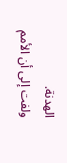الهدنة.
ولفت إلى أن الأمم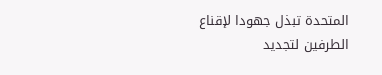المتحدة تبذل جهودا لإقناع الطرفين لتجديد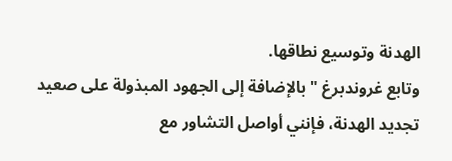الهدنة وتوسيع نطاقها.
وتابع غروندبرغ "بالإضافة إلى الجهود المبذولة على صعيد تجديد الهدنة، فإنني أواصل التشاور مع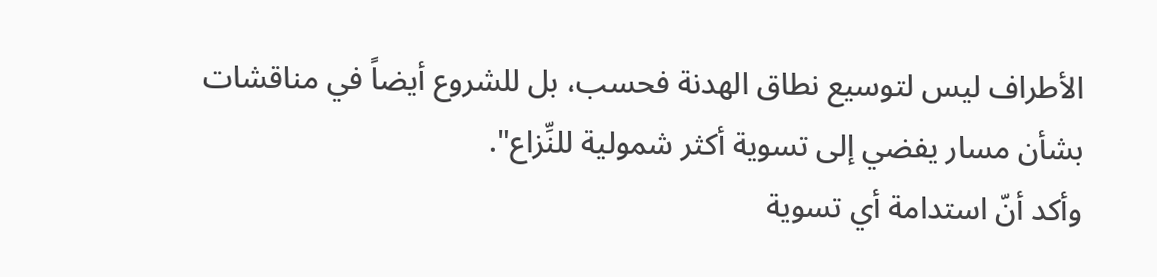الأطراف ليس لتوسيع نطاق الهدنة فحسب، بل للشروع أيضاً في مناقشات بشأن مسار يفضي إلى تسوية أكثر شمولية للنِّزاع".
وأكد أنّ استدامة أي تسوية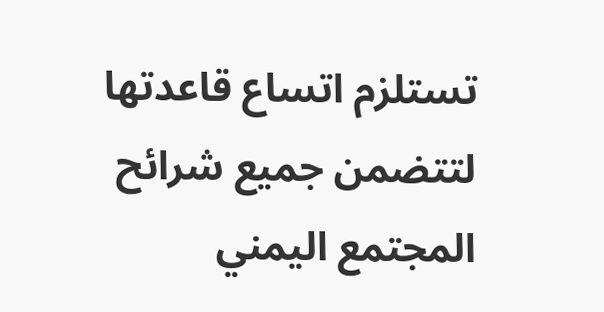تستلزم اتساع قاعدتها لتتضمن جميع شرائح المجتمع اليمني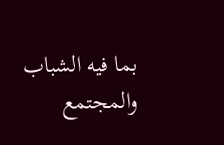بما فيه الشباب والمجتمع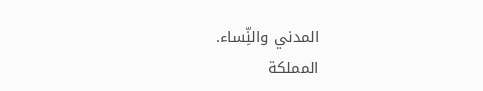المدني والنِّساء.
المملكة